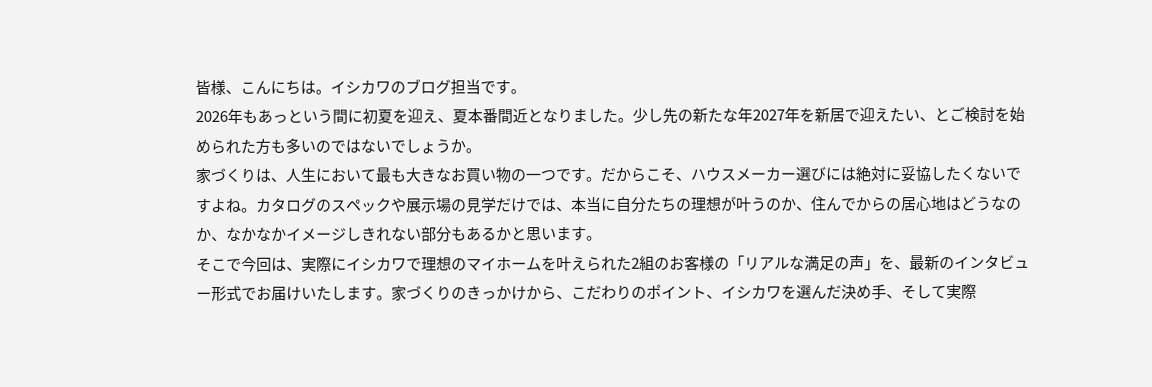皆様、こんにちは。イシカワのブログ担当です。
2026年もあっという間に初夏を迎え、夏本番間近となりました。少し先の新たな年2027年を新居で迎えたい、とご検討を始められた方も多いのではないでしょうか。
家づくりは、人生において最も大きなお買い物の一つです。だからこそ、ハウスメーカー選びには絶対に妥協したくないですよね。カタログのスペックや展示場の見学だけでは、本当に自分たちの理想が叶うのか、住んでからの居心地はどうなのか、なかなかイメージしきれない部分もあるかと思います。
そこで今回は、実際にイシカワで理想のマイホームを叶えられた2組のお客様の「リアルな満足の声」を、最新のインタビュー形式でお届けいたします。家づくりのきっかけから、こだわりのポイント、イシカワを選んだ決め手、そして実際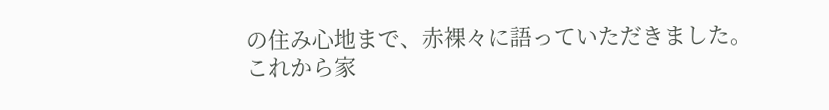の住み心地まで、赤裸々に語っていただきました。
これから家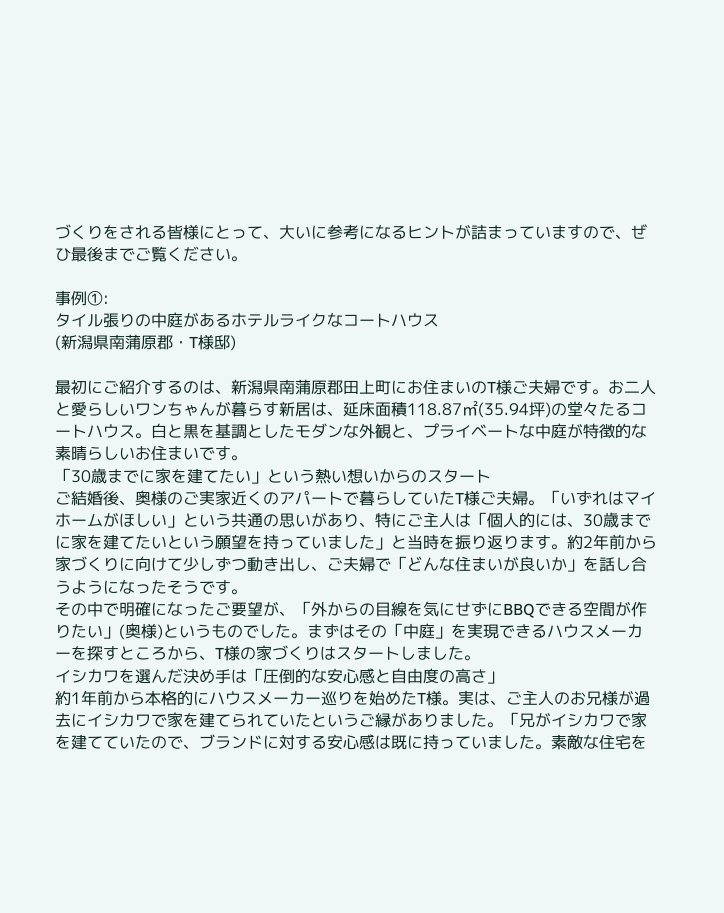づくりをされる皆様にとって、大いに参考になるヒントが詰まっていますので、ぜひ最後までご覧ください。

事例①:
タイル張りの中庭があるホテルライクなコートハウス
(新潟県南蒲原郡・T様邸)

最初にご紹介するのは、新潟県南蒲原郡田上町にお住まいのT様ご夫婦です。お二人と愛らしいワンちゃんが暮らす新居は、延床面積118.87㎡(35.94坪)の堂々たるコートハウス。白と黒を基調としたモダンな外観と、プライベートな中庭が特徴的な素晴らしいお住まいです。
「30歳までに家を建てたい」という熱い想いからのスタート
ご結婚後、奥様のご実家近くのアパートで暮らしていたT様ご夫婦。「いずれはマイホームがほしい」という共通の思いがあり、特にご主人は「個人的には、30歳までに家を建てたいという願望を持っていました」と当時を振り返ります。約2年前から家づくりに向けて少しずつ動き出し、ご夫婦で「どんな住まいが良いか」を話し合うようになったそうです。
その中で明確になったご要望が、「外からの目線を気にせずにBBQできる空間が作りたい」(奥様)というものでした。まずはその「中庭」を実現できるハウスメーカーを探すところから、T様の家づくりはスタートしました。
イシカワを選んだ決め手は「圧倒的な安心感と自由度の高さ」
約1年前から本格的にハウスメーカー巡りを始めたT様。実は、ご主人のお兄様が過去にイシカワで家を建てられていたというご縁がありました。「兄がイシカワで家を建てていたので、ブランドに対する安心感は既に持っていました。素敵な住宅を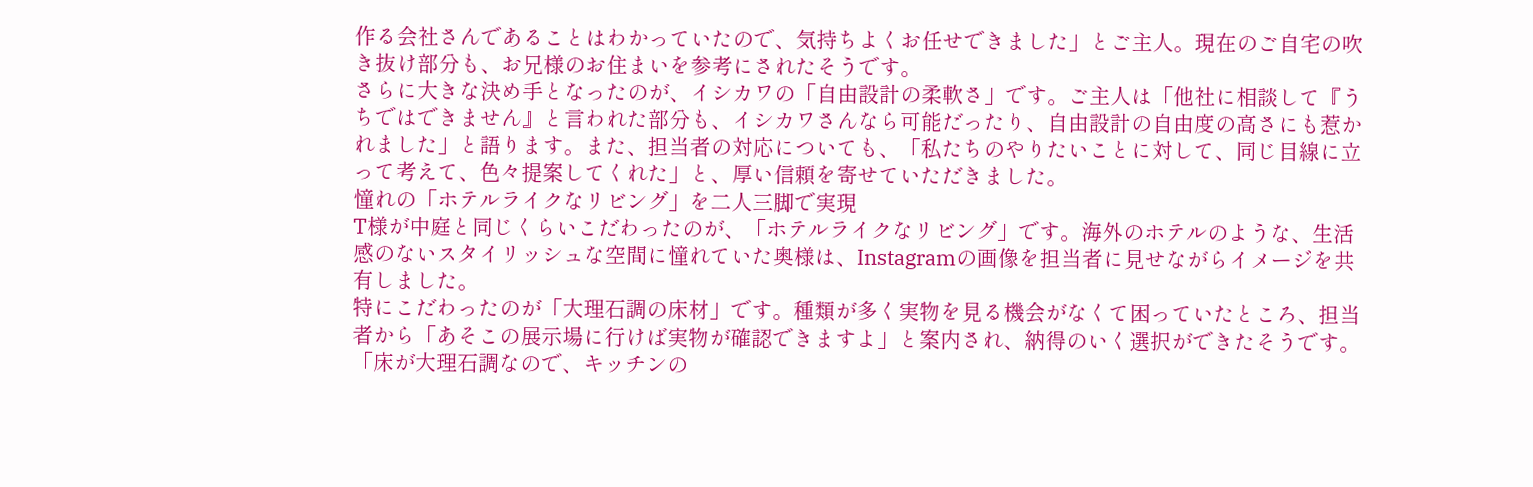作る会社さんであることはわかっていたので、気持ちよくお任せできました」とご主人。現在のご自宅の吹き抜け部分も、お兄様のお住まいを参考にされたそうです。
さらに大きな決め手となったのが、イシカワの「自由設計の柔軟さ」です。ご主人は「他社に相談して『うちではできません』と言われた部分も、イシカワさんなら可能だったり、自由設計の自由度の高さにも惹かれました」と語ります。また、担当者の対応についても、「私たちのやりたいことに対して、同じ目線に立って考えて、色々提案してくれた」と、厚い信頼を寄せていただきました。
憧れの「ホテルライクなリビング」を二人三脚で実現
T様が中庭と同じくらいこだわったのが、「ホテルライクなリビング」です。海外のホテルのような、生活感のないスタイリッシュな空間に憧れていた奥様は、Instagramの画像を担当者に見せながらイメージを共有しました。
特にこだわったのが「大理石調の床材」です。種類が多く実物を見る機会がなくて困っていたところ、担当者から「あそこの展示場に行けば実物が確認できますよ」と案内され、納得のいく選択ができたそうです。「床が大理石調なので、キッチンの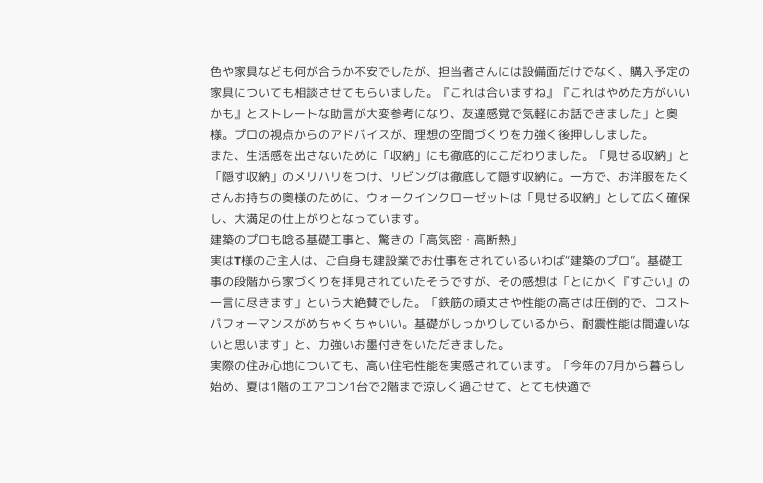色や家具なども何が合うか不安でしたが、担当者さんには設備面だけでなく、購入予定の家具についても相談させてもらいました。『これは合いますね』『これはやめた方がいいかも』とストレートな助言が大変参考になり、友達感覚で気軽にお話できました」と奥様。プロの視点からのアドバイスが、理想の空間づくりを力強く後押ししました。
また、生活感を出さないために「収納」にも徹底的にこだわりました。「見せる収納」と「隠す収納」のメリハリをつけ、リビングは徹底して隠す収納に。一方で、お洋服をたくさんお持ちの奥様のために、ウォークインクローゼットは「見せる収納」として広く確保し、大満足の仕上がりとなっています。
建築のプロも唸る基礎工事と、驚きの「高気密・高断熱」
実はT様のご主人は、ご自身も建設業でお仕事をされているいわば“建築のプロ”。基礎工事の段階から家づくりを拝見されていたそうですが、その感想は「とにかく『すごい』の一言に尽きます」という大絶賛でした。「鉄筋の頑丈さや性能の高さは圧倒的で、コストパフォーマンスがめちゃくちゃいい。基礎がしっかりしているから、耐震性能は間違いないと思います」と、力強いお墨付きをいただきました。
実際の住み心地についても、高い住宅性能を実感されています。「今年の7月から暮らし始め、夏は1階のエアコン1台で2階まで涼しく過ごせて、とても快適で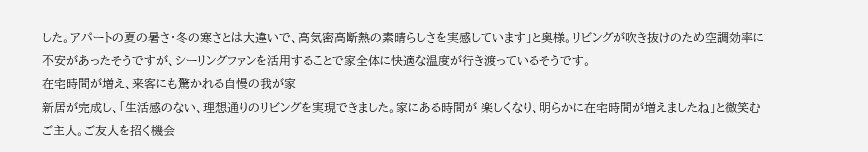した。アパートの夏の暑さ・冬の寒さとは大違いで、高気密高断熱の素晴らしさを実感しています」と奥様。リビングが吹き抜けのため空調効率に不安があったそうですが、シーリングファンを活用することで家全体に快適な温度が行き渡っているそうです。
在宅時間が増え、来客にも驚かれる自慢の我が家
新居が完成し、「生活感のない、理想通りのリビングを実現できました。家にある時間が 楽しくなり、明らかに在宅時間が増えましたね」と微笑むご主人。ご友人を招く機会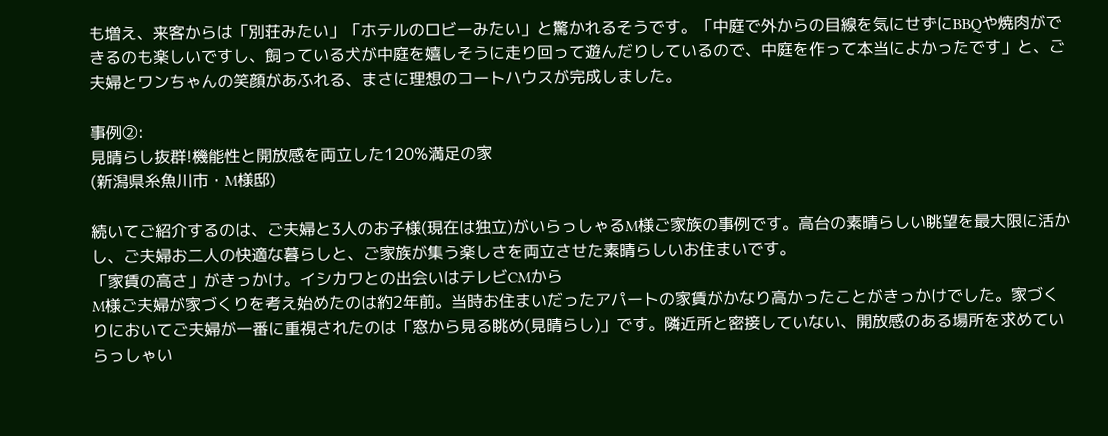も増え、来客からは「別荘みたい」「ホテルのロビーみたい」と驚かれるそうです。「中庭で外からの目線を気にせずにBBQや焼肉ができるのも楽しいですし、飼っている犬が中庭を嬉しそうに走り回って遊んだりしているので、中庭を作って本当によかったです」と、ご夫婦とワンちゃんの笑顔があふれる、まさに理想のコートハウスが完成しました。

事例②:
見晴らし抜群!機能性と開放感を両立した120%満足の家
(新潟県糸魚川市・M様邸)

続いてご紹介するのは、ご夫婦と3人のお子様(現在は独立)がいらっしゃるM様ご家族の事例です。高台の素晴らしい眺望を最大限に活かし、ご夫婦お二人の快適な暮らしと、ご家族が集う楽しさを両立させた素晴らしいお住まいです。
「家賃の高さ」がきっかけ。イシカワとの出会いはテレビCMから
M様ご夫婦が家づくりを考え始めたのは約2年前。当時お住まいだったアパートの家賃がかなり高かったことがきっかけでした。家づくりにおいてご夫婦が一番に重視されたのは「窓から見る眺め(見晴らし)」です。隣近所と密接していない、開放感のある場所を求めていらっしゃい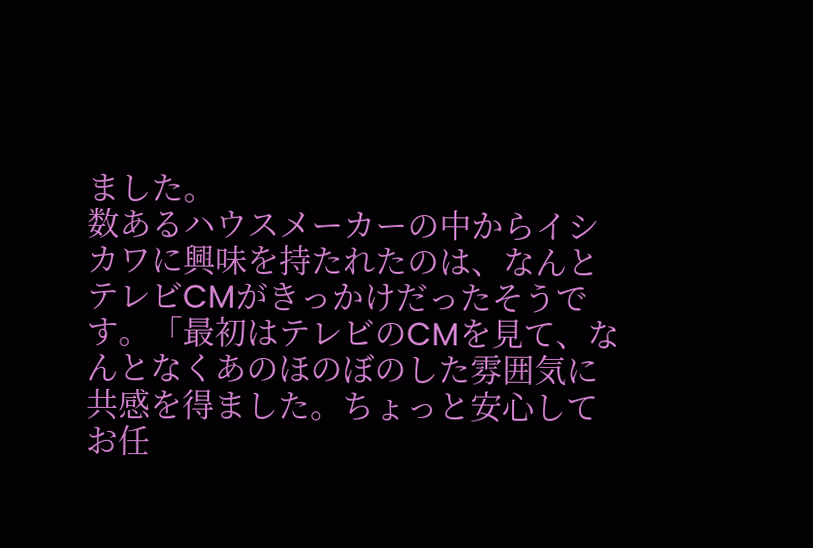ました。
数あるハウスメーカーの中からイシカワに興味を持たれたのは、なんとテレビCMがきっかけだったそうです。「最初はテレビのCMを見て、なんとなくあのほのぼのした雰囲気に共感を得ました。ちょっと安心してお任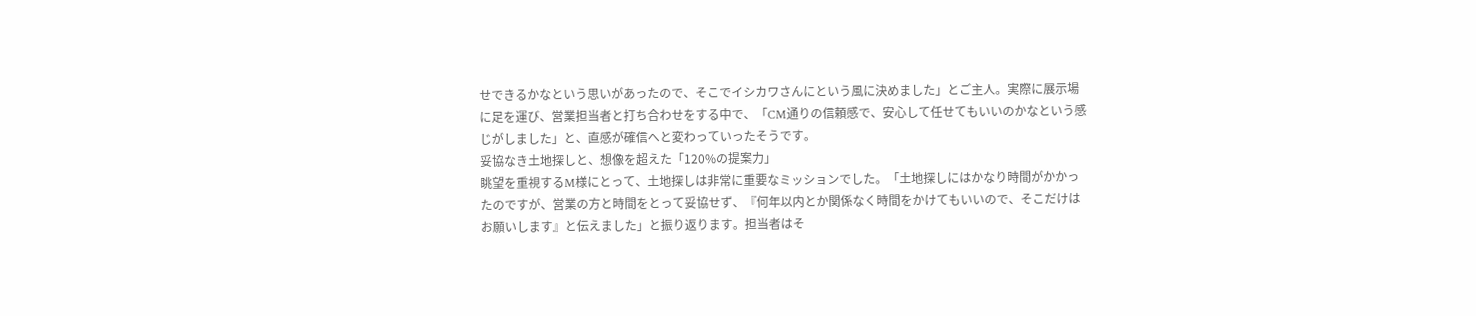せできるかなという思いがあったので、そこでイシカワさんにという風に決めました」とご主人。実際に展示場に足を運び、営業担当者と打ち合わせをする中で、「CM通りの信頼感で、安心して任せてもいいのかなという感じがしました」と、直感が確信へと変わっていったそうです。
妥協なき土地探しと、想像を超えた「120%の提案力」
眺望を重視するM様にとって、土地探しは非常に重要なミッションでした。「土地探しにはかなり時間がかかったのですが、営業の方と時間をとって妥協せず、『何年以内とか関係なく時間をかけてもいいので、そこだけはお願いします』と伝えました」と振り返ります。担当者はそ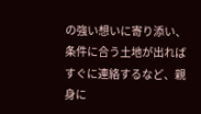の強い想いに寄り添い、条件に合う土地が出ればすぐに連絡するなど、親身に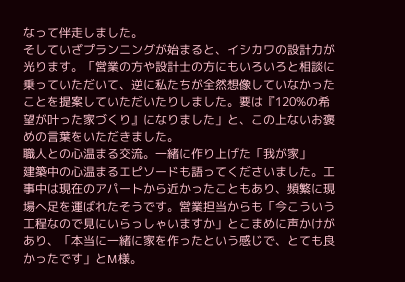なって伴走しました。
そしていざプランニングが始まると、イシカワの設計力が光ります。「営業の方や設計士の方にもいろいろと相談に乗っていただいて、逆に私たちが全然想像していなかったことを提案していただいたりしました。要は『120%の希望が叶った家づくり』になりました」と、この上ないお褒めの言葉をいただきました。
職人との心温まる交流。一緒に作り上げた「我が家」
建築中の心温まるエピソードも語ってくださいました。工事中は現在のアパートから近かったこともあり、頻繁に現場へ足を運ばれたそうです。営業担当からも「今こういう工程なので見にいらっしゃいますか」とこまめに声かけがあり、「本当に一緒に家を作ったという感じで、とても良かったです」とM様。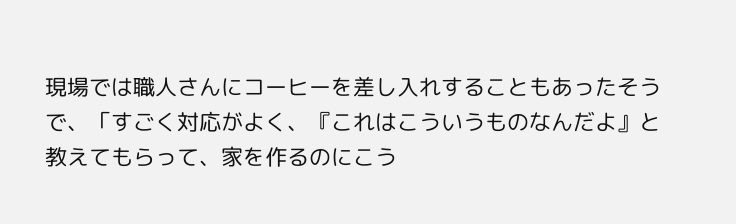現場では職人さんにコーヒーを差し入れすることもあったそうで、「すごく対応がよく、『これはこういうものなんだよ』と教えてもらって、家を作るのにこう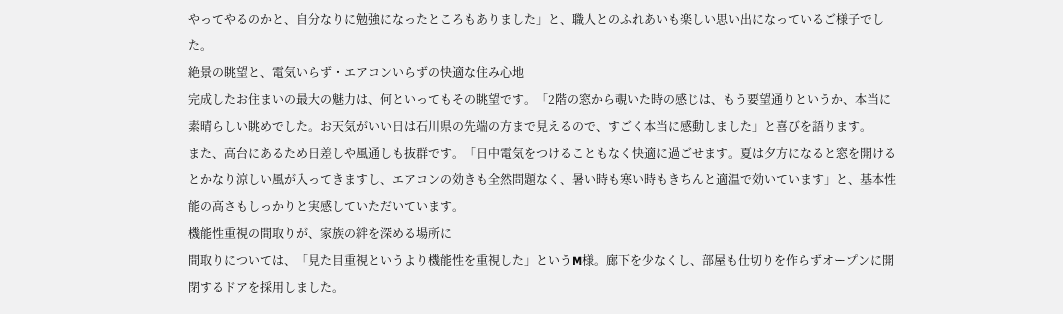やってやるのかと、自分なりに勉強になったところもありました」と、職人とのふれあいも楽しい思い出になっているご様子でした。
絶景の眺望と、電気いらず・エアコンいらずの快適な住み心地
完成したお住まいの最大の魅力は、何といってもその眺望です。「2階の窓から覗いた時の感じは、もう要望通りというか、本当に素晴らしい眺めでした。お天気がいい日は石川県の先端の方まで見えるので、すごく本当に感動しました」と喜びを語ります。
また、高台にあるため日差しや風通しも抜群です。「日中電気をつけることもなく快適に過ごせます。夏は夕方になると窓を開けるとかなり涼しい風が入ってきますし、エアコンの効きも全然問題なく、暑い時も寒い時もきちんと適温で効いています」と、基本性能の高さもしっかりと実感していただいています。
機能性重視の間取りが、家族の絆を深める場所に
間取りについては、「見た目重視というより機能性を重視した」というM様。廊下を少なくし、部屋も仕切りを作らずオープンに開閉するドアを採用しました。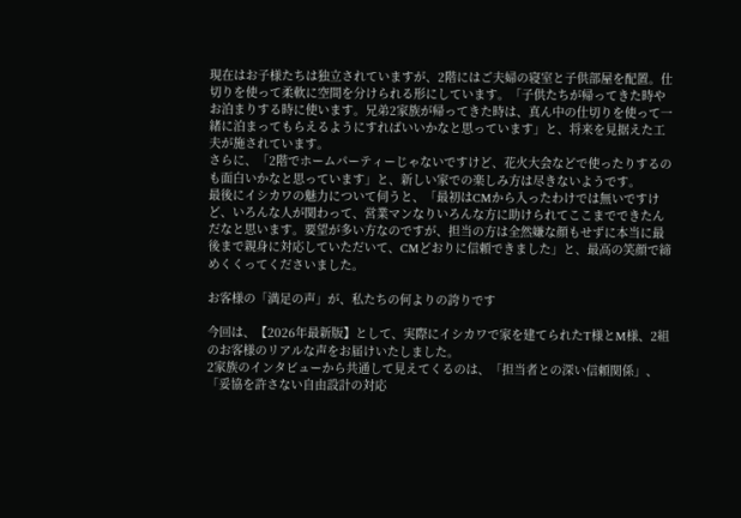現在はお子様たちは独立されていますが、2階にはご夫婦の寝室と子供部屋を配置。仕切りを使って柔軟に空間を分けられる形にしています。「子供たちが帰ってきた時やお泊まりする時に使います。兄弟2家族が帰ってきた時は、真ん中の仕切りを使って一緒に泊まってもらえるようにすればいいかなと思っています」と、将来を見据えた工夫が施されています。
さらに、「2階でホームパーティーじゃないですけど、花火大会などで使ったりするのも面白いかなと思っています」と、新しい家での楽しみ方は尽きないようです。
最後にイシカワの魅力について伺うと、「最初はCMから入ったわけでは無いですけど、いろんな人が関わって、営業マンなりいろんな方に助けられてここまでできたんだなと思います。要望が多い方なのですが、担当の方は全然嫌な顔もせずに本当に最後まで親身に対応していただいて、CMどおりに信頼できました」と、最高の笑顔で締めくくってくださいました。

お客様の「満足の声」が、私たちの何よりの誇りです

今回は、【2026年最新版】として、実際にイシカワで家を建てられたT様とM様、2組のお客様のリアルな声をお届けいたしました。
2家族のインタビューから共通して見えてくるのは、「担当者との深い信頼関係」、「妥協を許さない自由設計の対応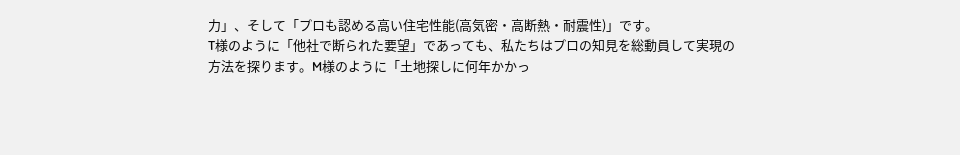力」、そして「プロも認める高い住宅性能(高気密・高断熱・耐震性)」です。
T様のように「他社で断られた要望」であっても、私たちはプロの知見を総動員して実現の方法を探ります。M様のように「土地探しに何年かかっ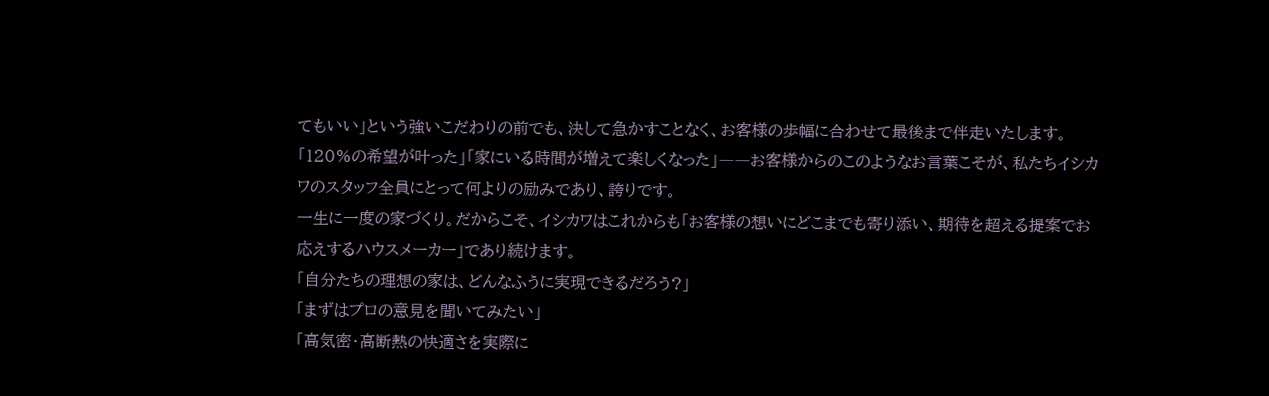てもいい」という強いこだわりの前でも、決して急かすことなく、お客様の歩幅に合わせて最後まで伴走いたします。
「120%の希望が叶った」「家にいる時間が増えて楽しくなった」――お客様からのこのようなお言葉こそが、私たちイシカワのスタッフ全員にとって何よりの励みであり、誇りです。
一生に一度の家づくり。だからこそ、イシカワはこれからも「お客様の想いにどこまでも寄り添い、期待を超える提案でお応えするハウスメーカー」であり続けます。
「自分たちの理想の家は、どんなふうに実現できるだろう?」
「まずはプロの意見を聞いてみたい」
「高気密・高断熱の快適さを実際に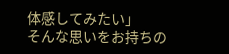体感してみたい」
そんな思いをお持ちの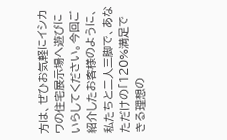方は、ぜひお気軽にイシカワの住宅展示場へ遊びにいらしてください。今回ご紹介したお客様のように、私たちと二人三脚で、あなただけの「120%満足できる理想の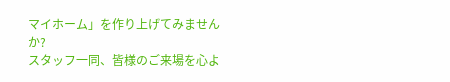マイホーム」を作り上げてみませんか?
スタッフ一同、皆様のご来場を心よ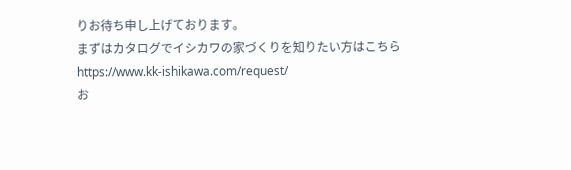りお待ち申し上げております。
まずはカタログでイシカワの家づくりを知りたい方はこちら
https://www.kk-ishikawa.com/request/
お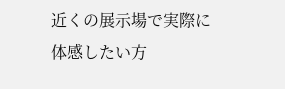近くの展示場で実際に体感したい方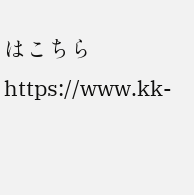はこちら
https://www.kk-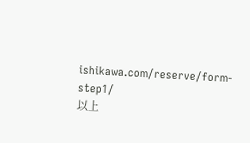ishikawa.com/reserve/form-step1/
以上